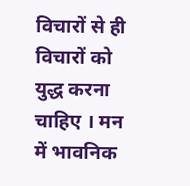विचारों से ही विचारों को युद्ध करना चाहिए । मन में भावनिक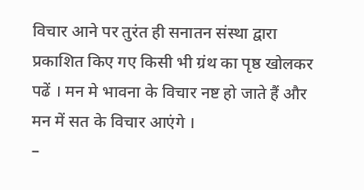विचार आने पर तुरंत ही सनातन संस्था द्वारा प्रकाशित किए गए किसी भी ग्रंथ का पृष्ठ खोलकर पढें । मन मे भावना के विचार नष्ट हो जाते हैं और मन में सत के विचार आएंगे ।
–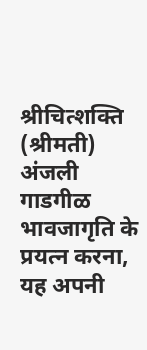श्रीचित्शक्ति (श्रीमती) अंजली गाडगीळ
भावजागृति के प्रयत्न करना, यह अपनी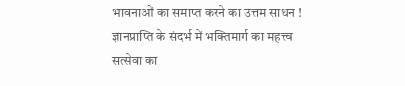भावनाओं का समाप्त करने का उत्तम साधन !
ज्ञानप्राप्ति के संदर्भ में भक्तिमार्ग का महत्त्व
सत्सेवा का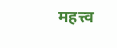महत्त्व